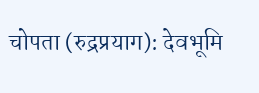चोपता (रुद्रप्रयाग): देवभूमि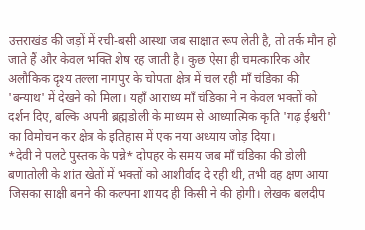उत्तराखंड की जड़ों में रची-बसी आस्था जब साक्षात रूप लेती है, तो तर्क मौन हो जाते हैं और केवल भक्ति शेष रह जाती है। कुछ ऐसा ही चमत्कारिक और अलौकिक दृश्य तल्ला नागपुर के चोपता क्षेत्र में चल रही माँ चंडिका की 'बन्याथ' में देखने को मिला। यहाँ आराध्य माँ चंडिका ने न केवल भक्तों को दर्शन दिए, बल्कि अपनी ब्रह्मडोली के माध्यम से आध्यात्मिक कृति 'गढ़ ईश्वरी' का विमोचन कर क्षेत्र के इतिहास में एक नया अध्याय जोड़ दिया।
*देवी ने पलटे पुस्तक के पन्ने* दोपहर के समय जब माँ चंडिका की डोली बणातोली के शांत खेतों में भक्तों को आशीर्वाद दे रही थी, तभी वह क्षण आया जिसका साक्षी बनने की कल्पना शायद ही किसी ने की होगी। लेखक बलदीप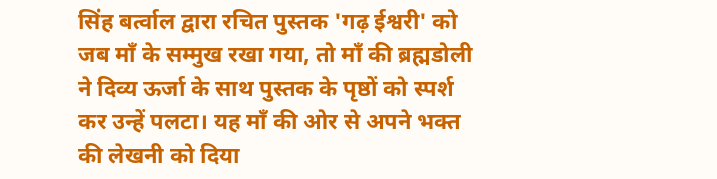सिंह बर्त्वाल द्वारा रचित पुस्तक 'गढ़ ईश्वरी' को जब माँ के सम्मुख रखा गया, तो माँ की ब्रह्मडोली ने दिव्य ऊर्जा के साथ पुस्तक के पृष्ठों को स्पर्श कर उन्हें पलटा। यह माँ की ओर से अपने भक्त की लेखनी को दिया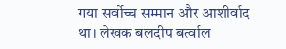गया सर्वोच्च सम्मान और आशीर्वाद था। लेखक बलदीप बर्त्वाल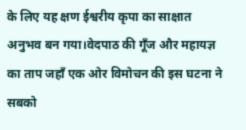के लिए यह क्षण ईश्वरीय कृपा का साक्षात अनुभव बन गया।वेदपाठ की गूँज और महायज्ञ का ताप जहाँ एक ओर विमोचन की इस घटना ने सबको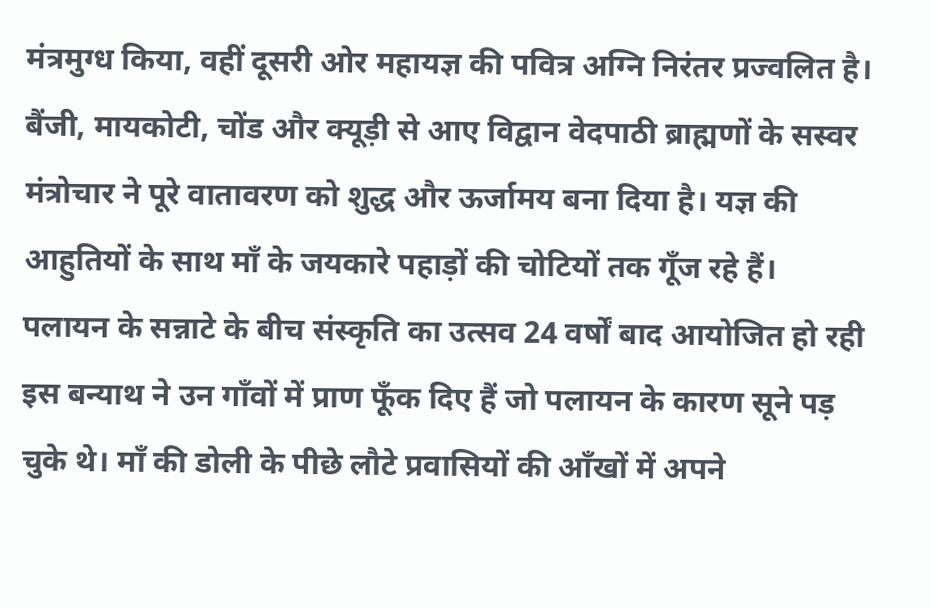मंत्रमुग्ध किया, वहीं दूसरी ओर महायज्ञ की पवित्र अग्नि निरंतर प्रज्वलित है। बैंजी, मायकोटी, चोंड और क्यूड़ी से आए विद्वान वेदपाठी ब्राह्मणों के सस्वर मंत्रोचार ने पूरे वातावरण को शुद्ध और ऊर्जामय बना दिया है। यज्ञ की आहुतियों के साथ माँ के जयकारे पहाड़ों की चोटियों तक गूँज रहे हैं। पलायन के सन्नाटे के बीच संस्कृति का उत्सव 24 वर्षों बाद आयोजित हो रही इस बन्याथ ने उन गाँवों में प्राण फूँक दिए हैं जो पलायन के कारण सूने पड़ चुके थे। माँ की डोली के पीछे लौटे प्रवासियों की आँखों में अपने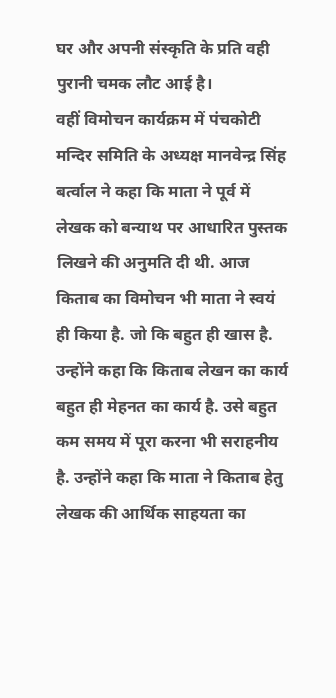घर और अपनी संस्कृति के प्रति वही पुरानी चमक लौट आई है।
वहीं विमोचन कार्यक्रम में पंचकोटी मन्दिर समिति के अध्यक्ष मानवेन्द्र सिंह बर्त्वाल ने कहा कि माता ने पूर्व में लेखक को बन्याथ पर आधारित पुस्तक लिखने की अनुमति दी थी. आज किताब का विमोचन भी माता ने स्वयं ही किया है. जो कि बहुत ही खास है. उन्होंने कहा कि किताब लेखन का कार्य बहुत ही मेहनत का कार्य है. उसे बहुत कम समय में पूरा करना भी सराहनीय है. उन्होंने कहा कि माता ने किताब हेतु लेखक की आर्थिक साहयता का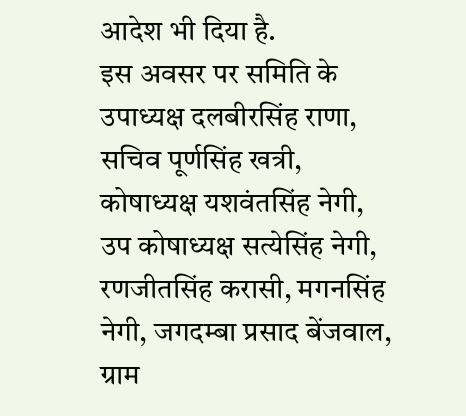आदेश भी दिया है.
इस अवसर पर समिति के
उपाध्यक्ष दलबीरसिंह राणा, सचिव पूर्णसिंह खत्री, कोषाध्यक्ष यशवंतसिंह नेगी, उप कोषाध्यक्ष सत्येसिंह नेगी, रणजीतसिंह करासी, मगनसिंह नेगी, जगदम्बा प्रसाद बेंजवाल, ग्राम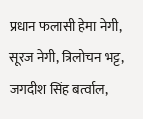प्रधान फलासी हेमा नेगी, सूरज नेगी, त्रिलोचन भट्ट, जगदीश सिंह बर्त्वाल,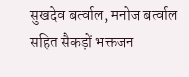सुखदेव बर्त्वाल, मनोज बर्त्वाल सहित सैकड़ों भक्तजन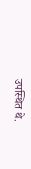उपस्थित थे.